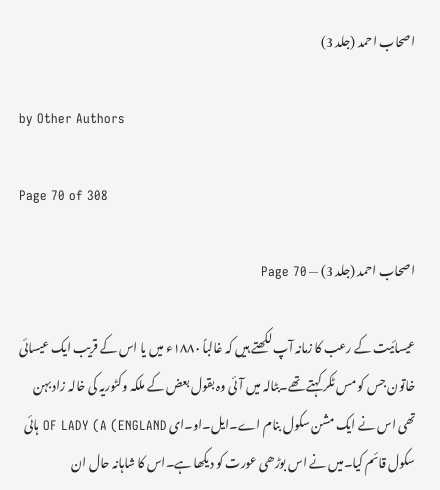اصحاب احمد (جلد 3)

by Other Authors

Page 70 of 308

اصحاب احمد (جلد 3) — Page 70

عیسائیت کے رعب کا زمانہ آپ لکھتے ہیں کہ غالباً ۱۸۸۰ء میں یا اس کے قریب ایک عیسائی خاتون جس کو مس ٹکر کہتے تھے۔بٹالہ میں آئی وہ بقول بعض کے ملکہ وکٹوریہ کی خالہ زاد بہن تھی اس نے ایک مشن سکول بنام اے۔ایل۔او۔ای OF LADY (A (ENGLAND ہائی سکول قائم کیا۔میں نے اس بوڑھی عورت کو دیکھا ہے۔اس کا شاہانہ حال ان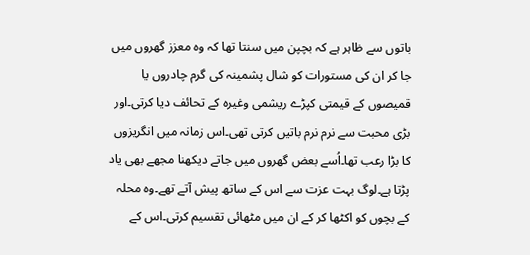باتوں سے ظاہر ہے کہ بچپن میں سنتا تھا کہ وہ معزز گھروں میں جا کر ان کی مستورات کو شال پشمینہ کی گرم چادروں یا قمیصوں کے قیمتی کپڑے ریشمی وغیرہ کے تحائف دیا کرتی۔اور بڑی محبت سے نرم نرم باتیں کرتی تھی۔اس زمانہ میں انگریزوں کا بڑا رعب تھا۔اُسے بعض گھروں میں جاتے دیکھنا مجھے بھی یاد پڑتا ہے۔لوگ بہت عزت سے اس کے ساتھ پیش آتے تھے۔وہ محلہ کے بچوں کو اکٹھا کر کے ان میں مٹھائی تقسیم کرتی۔اس کے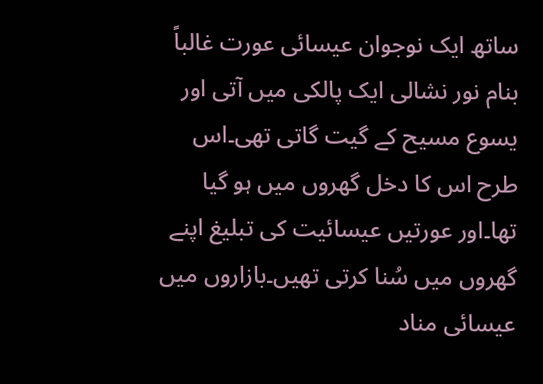ساتھ ایک نوجوان عیسائی عورت غالباً بنام نور نشالی ایک پالکی میں آتی اور یسوع مسیح کے گیت گاتی تھی۔اس طرح اس کا دخل گھروں میں ہو گیا تھا۔اور عورتیں عیسائیت کی تبلیغ اپنے گھروں میں سُنا کرتی تھیں۔بازاروں میں عیسائی مناد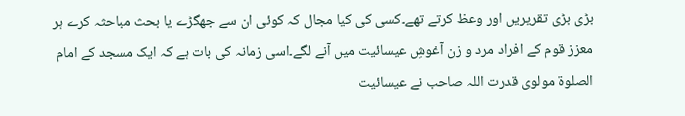بڑی بڑی تقریریں اور وعظ کرتے تھے۔کسی کی کیا مجال کہ کوئی ان سے جھگڑے یا بحث مباحثہ کرے ہر معزز قوم کے افراد مرد و زن آغوشِ عیسائیت میں آنے لگے۔اسی زمانہ کی بات ہے کہ ایک مسجد کے امام الصلوۃ مولوی قدرت اللہ صاحب نے عیسائیت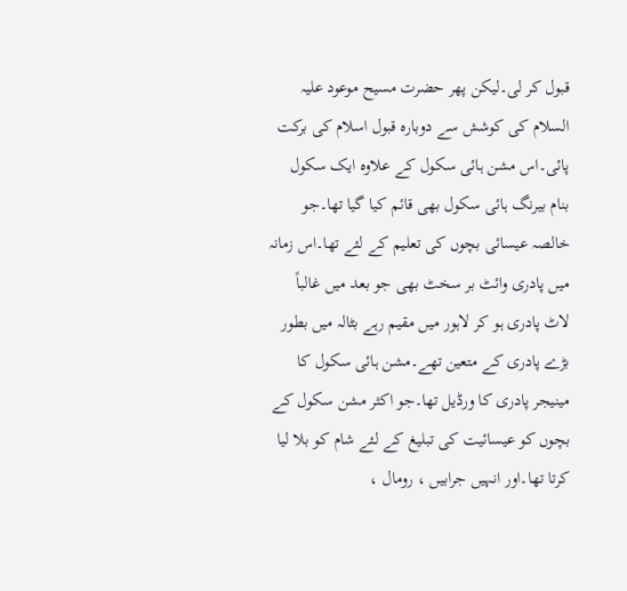قبول کر لی۔لیکن پھر حضرت مسیح موعود علیہ السلام کی کوشش سے دوبارہ قبول اسلام کی برکت پائی۔اس مشن ہائی سکول کے علاوہ ایک سکول بنام بیرنگ ہائی سکول بھی قائم کیا گیا تھا۔جو خالصہ عیسائی بچوں کی تعلیم کے لئے تھا۔اس زمانہ میں پادری وائٹ بر سخٹ بھی جو بعد میں غالباً لاٹ پادری ہو کر لاہور میں مقیم رہے بٹالہ میں بطور بڑے پادری کے متعین تھے۔مشن ہائی سکول کا مینیجر پادری کا ورڈیل تھا۔جو اکثر مشن سکول کے بچوں کو عیسائیت کی تبلیغ کے لئے شام کو بلا لیا کرتا تھا۔اور انہیں جرابیں ، رومال ،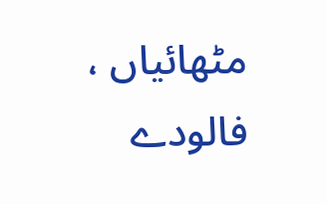مٹھائیاں ، فالودے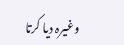وغیرہ دیا کرتا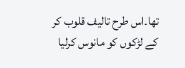تھا۔اس طرح تالیف قلوب کر کے لڑکوں کو مانوس کرلیا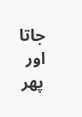جاتا اور پھر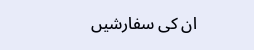ان کی سفارشیں